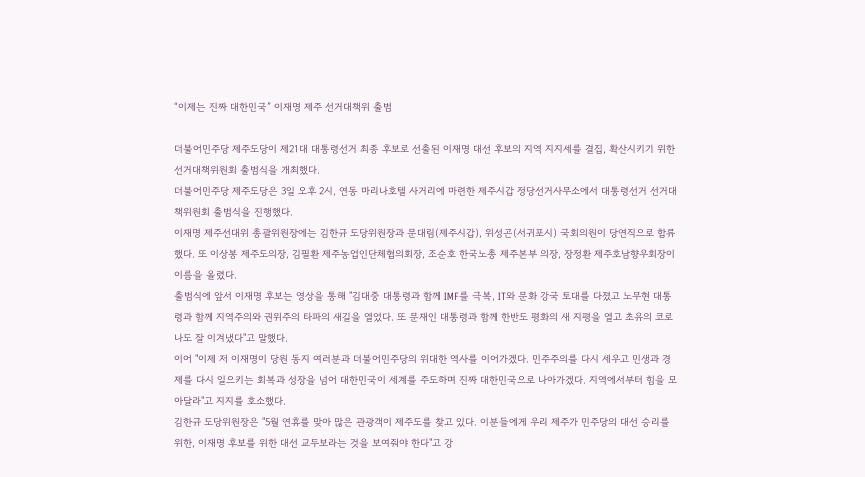“이제는 진짜 대한민국” 이재명 제주 선거대책위 출범

더불어민주당 제주도당이 제21대 대통령선거 최종 후보로 선출된 이재명 대선 후보의 지역 지지세를 결집, 확산시키기 위한 선거대책위원회 출범식을 개최했다.
더불어민주당 제주도당은 3일 오후 2시, 연동 마리나호텔 사거리에 마련한 제주시갑 정당선거사무소에서 대통령선거 선거대책위원회 출범식을 진행했다.
이재명 제주선대위 총괄위원장에는 김한규 도당위원장과 문대림(제주시갑), 위성곤(서귀포시) 국회의원이 당연직으로 합류했다. 또 이상봉 제주도의장, 김필환 제주농업인단체협의회장, 조순호 한국노총 제주본부 의장, 장정환 제주호남향우회장이 이름을 올렸다.
출범식에 앞서 이재명 후보는 영상을 통해 "김대중 대통령과 함께 IMF를 극복, IT와 문화 강국 토대를 다졌고 노무현 대통령과 함께 지역주의와 권위주의 타파의 새길을 열었다. 또 문재인 대통령과 함께 한반도 평화의 새 지평을 열고 초유의 코로나도 잘 이겨냈다"고 말했다.
이어 "이제 저 이재명이 당원 동지 여러분과 더불어민주당의 위대한 역사를 이어가겠다. 민주주의를 다시 세우고 민생과 경제를 다시 일으키는 회복과 성장을 넘어 대한민국이 세계를 주도하며 진짜 대한민국으로 나아가겠다. 지역에서부터 힘을 모아달라"고 지지를 호소했다.
김한규 도당위원장은 "5월 연휴를 맞아 많은 관광객이 제주도를 찾고 있다. 이분들에게 우리 제주가 민주당의 대선 승리를 위한, 이재명 후보를 위한 대선 교두보라는 것을 보여줘야 한다"고 강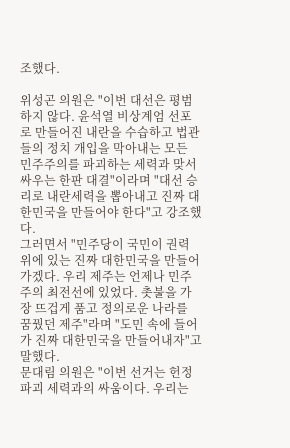조했다.

위성곤 의원은 "이번 대선은 평범하지 않다. 윤석열 비상계엄 선포로 만들어진 내란을 수습하고 법관들의 정치 개입을 막아내는 모든 민주주의를 파괴하는 세력과 맞서 싸우는 한판 대결"이라며 "대선 승리로 내란세력을 뽑아내고 진짜 대한민국을 만들어야 한다"고 강조했다.
그러면서 "민주당이 국민이 권력 위에 있는 진짜 대한민국을 만들어가겠다. 우리 제주는 언제나 민주주의 최전선에 있었다. 촛불을 가장 뜨겁게 품고 정의로운 나라를 꿈꿨던 제주"라며 "도민 속에 들어가 진짜 대한민국을 만들어내자"고 말했다.
문대림 의원은 "이번 선거는 헌정 파괴 세력과의 싸움이다. 우리는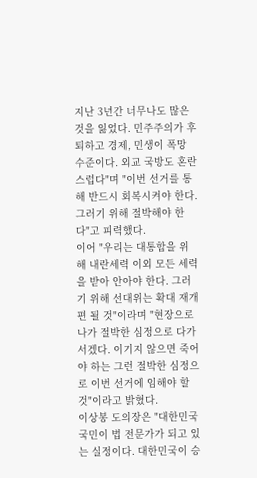지난 3년간 너무나도 많은 것을 잃었다. 민주주의가 후퇴하고 경제, 민생이 폭망 수준이다. 외교 국방도 혼란스럽다"며 "이번 선거를 통해 반드시 회복시켜야 한다. 그러기 위해 절박해야 한다"고 피력했다.
이어 "우리는 대통합을 위해 내란세력 이외 모든 세력을 받아 안아야 한다. 그러기 위해 선대위는 확대 재개편 될 것"이라며 "현장으로 나가 절박한 심정으로 다가서겠다. 이기지 않으면 죽어야 하는 그런 절박한 심정으로 이번 선거에 임해야 할 것"이라고 밝혔다.
이상봉 도의장은 "대한민국 국민이 법 전문가가 되고 있는 실정이다. 대한민국이 승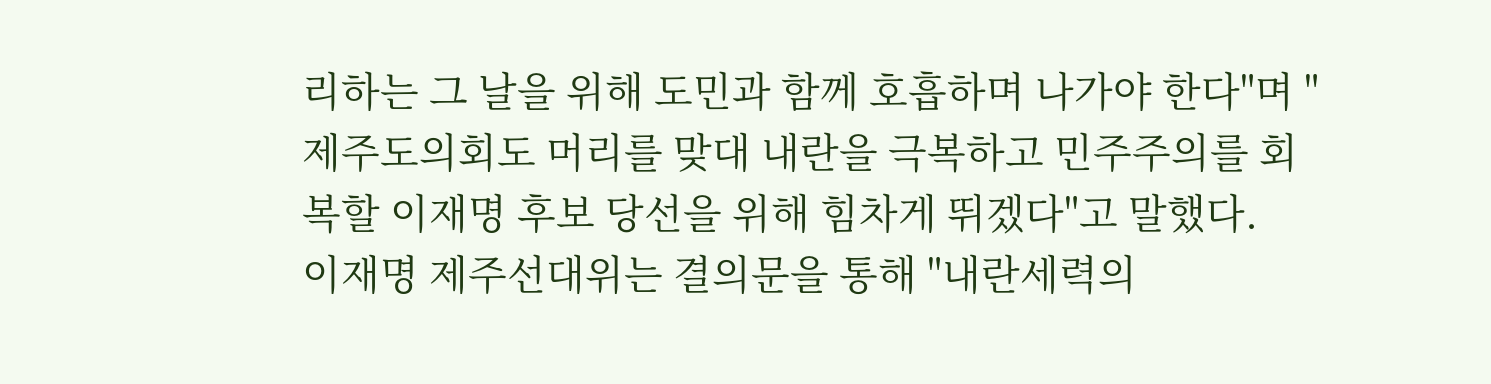리하는 그 날을 위해 도민과 함께 호흡하며 나가야 한다"며 "제주도의회도 머리를 맞대 내란을 극복하고 민주주의를 회복할 이재명 후보 당선을 위해 힘차게 뛰겠다"고 말했다.
이재명 제주선대위는 결의문을 통해 "내란세력의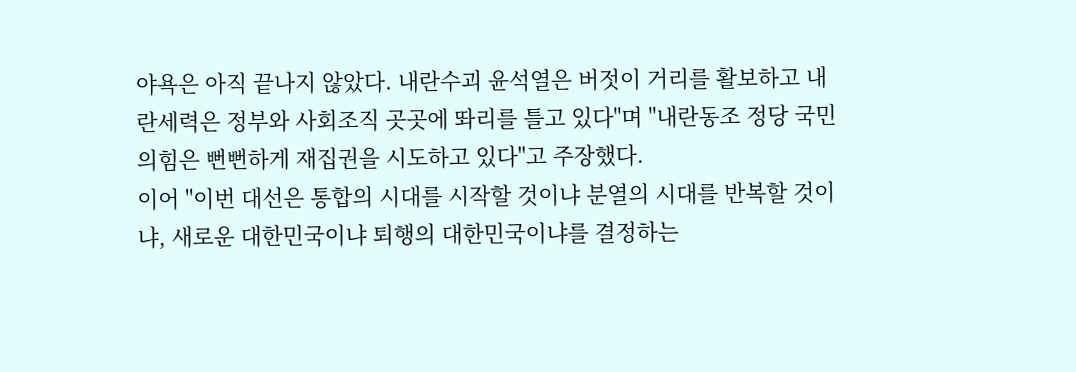야욕은 아직 끝나지 않았다. 내란수괴 윤석열은 버젓이 거리를 활보하고 내란세력은 정부와 사회조직 곳곳에 똬리를 틀고 있다"며 "내란동조 정당 국민의힘은 뻔뻔하게 재집권을 시도하고 있다"고 주장했다.
이어 "이번 대선은 통합의 시대를 시작할 것이냐 분열의 시대를 반복할 것이냐, 새로운 대한민국이냐 퇴행의 대한민국이냐를 결정하는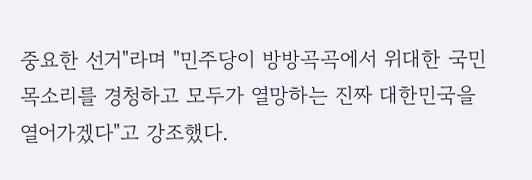중요한 선거"라며 "민주당이 방방곡곡에서 위대한 국민 목소리를 경청하고 모두가 열망하는 진짜 대한민국을 열어가겠다"고 강조했다.